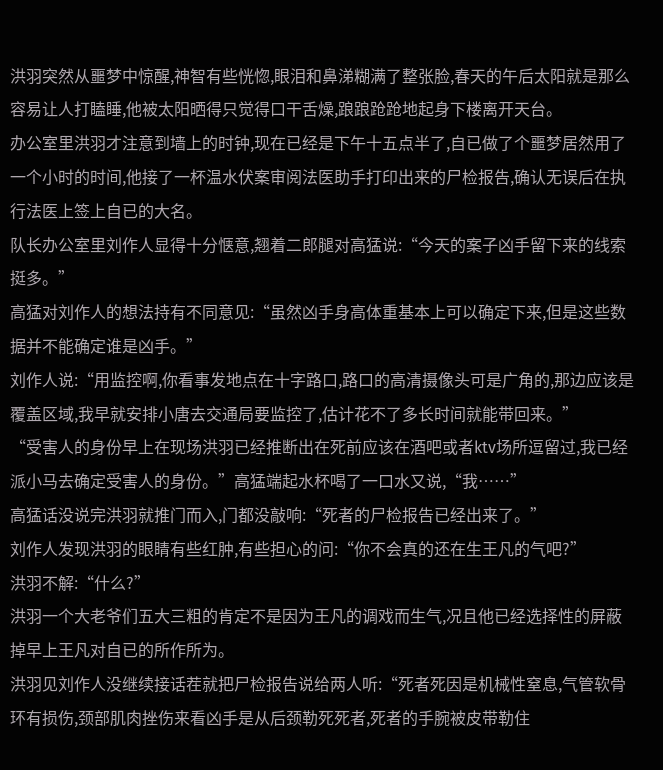洪羽突然从噩梦中惊醒,神智有些恍惚,眼泪和鼻涕糊满了整张脸,春天的午后太阳就是那么容易让人打瞌睡,他被太阳晒得只觉得口干舌燥,踉踉跄跄地起身下楼离开天台。
办公室里洪羽才注意到墙上的时钟,现在已经是下午十五点半了,自已做了个噩梦居然用了一个小时的时间,他接了一杯温水伏案审阅法医助手打印出来的尸检报告,确认无误后在执行法医上签上自已的大名。
队长办公室里刘作人显得十分惬意,翘着二郎腿对高猛说:“今天的案子凶手留下来的线索挺多。”
高猛对刘作人的想法持有不同意见:“虽然凶手身高体重基本上可以确定下来,但是这些数据并不能确定谁是凶手。”
刘作人说:“用监控啊,你看事发地点在十字路口,路口的高清摄像头可是广角的,那边应该是覆盖区域,我早就安排小唐去交通局要监控了,估计花不了多长时间就能带回来。”
“受害人的身份早上在现场洪羽已经推断出在死前应该在酒吧或者ktv场所逗留过,我已经派小马去确定受害人的身份。”高猛端起水杯喝了一口水又说,“我……”
高猛话没说完洪羽就推门而入,门都没敲响:“死者的尸检报告已经出来了。”
刘作人发现洪羽的眼睛有些红肿,有些担心的问:“你不会真的还在生王凡的气吧?”
洪羽不解:“什么?”
洪羽一个大老爷们五大三粗的肯定不是因为王凡的调戏而生气,况且他已经选择性的屏蔽掉早上王凡对自已的所作所为。
洪羽见刘作人没继续接话茬就把尸检报告说给两人听:“死者死因是机械性窒息,气管软骨环有损伤,颈部肌肉挫伤来看凶手是从后颈勒死死者,死者的手腕被皮带勒住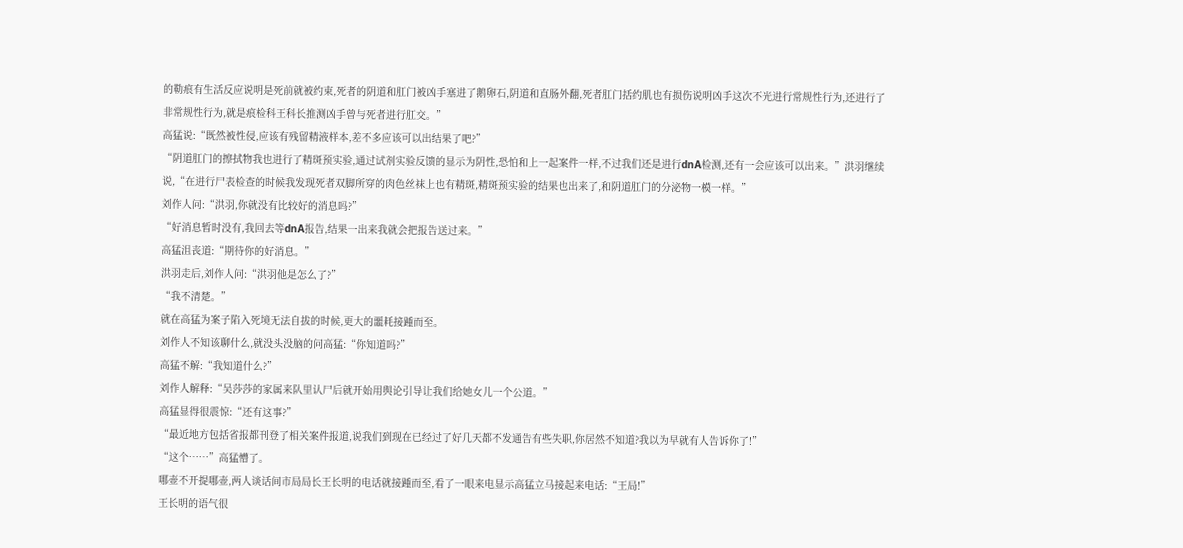的勒痕有生活反应说明是死前就被约束,死者的阴道和肛门被凶手塞进了鹅卵石,阴道和直肠外翻,死者肛门括约肌也有损伤说明凶手这次不光进行常规性行为,还进行了非常规性行为,就是痕检科王科长推测凶手曾与死者进行肛交。”
高猛说:“既然被性侵,应该有残留精液样本,差不多应该可以出结果了吧?”
“阴道肛门的擦拭物我也进行了精斑预实验,通过试剂实验反馈的显示为阴性,恐怕和上一起案件一样,不过我们还是进行dnA检测,还有一会应该可以出来。”洪羽继续说,“在进行尸表检查的时候我发现死者双脚所穿的肉色丝袜上也有精斑,精斑预实验的结果也出来了,和阴道肛门的分泌物一模一样。”
刘作人问:“洪羽,你就没有比较好的消息吗?”
“好消息暂时没有,我回去等dnA报告,结果一出来我就会把报告送过来。”
高猛沮丧道:“期待你的好消息。”
洪羽走后,刘作人问:“洪羽他是怎么了?”
“我不清楚。”
就在高猛为案子陷入死境无法自拔的时候,更大的噩耗接踵而至。
刘作人不知该聊什么,就没头没脑的问高猛:“你知道吗?”
高猛不解:“我知道什么?”
刘作人解释:“吴莎莎的家属来队里认尸后就开始用舆论引导让我们给她女儿一个公道。”
高猛显得很震惊:“还有这事?”
“最近地方包括省报都刊登了相关案件报道,说我们到现在已经过了好几天都不发通告有些失职,你居然不知道?我以为早就有人告诉你了!”
“这个……”高猛懵了。
哪壶不开提哪壶,两人谈话间市局局长王长明的电话就接踵而至,看了一眼来电显示高猛立马接起来电话:“王局!”
王长明的语气很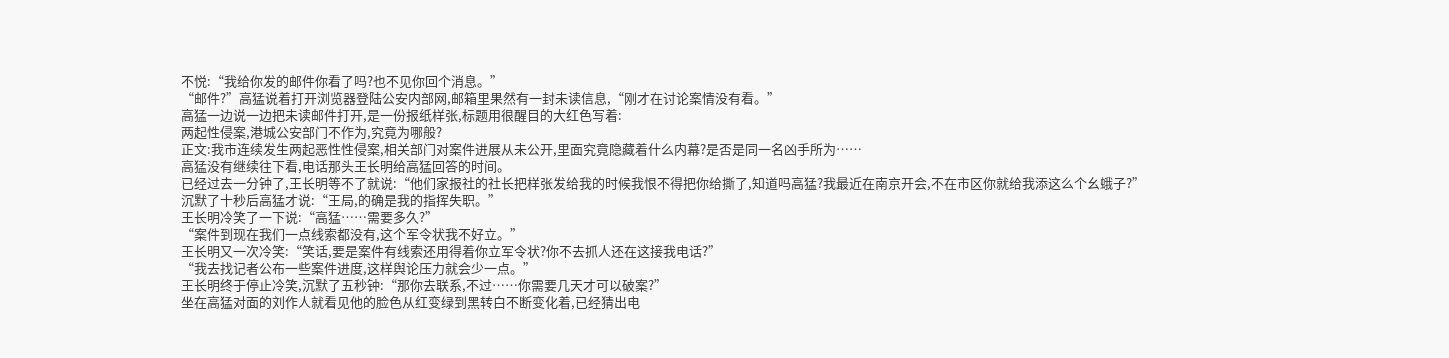不悦:“我给你发的邮件你看了吗?也不见你回个消息。”
“邮件?”高猛说着打开浏览器登陆公安内部网,邮箱里果然有一封未读信息,“刚才在讨论案情没有看。”
高猛一边说一边把未读邮件打开,是一份报纸样张,标题用很醒目的大红色写着:
两起性侵案,港城公安部门不作为,究竟为哪般?
正文:我市连续发生两起恶性性侵案,相关部门对案件进展从未公开,里面究竟隐藏着什么内幕?是否是同一名凶手所为……
高猛没有继续往下看,电话那头王长明给高猛回答的时间。
已经过去一分钟了,王长明等不了就说:“他们家报社的社长把样张发给我的时候我恨不得把你给撕了,知道吗高猛?我最近在南京开会,不在市区你就给我添这么个幺蛾子?”
沉默了十秒后高猛才说:“王局,的确是我的指挥失职。”
王长明冷笑了一下说:“高猛……需要多久?”
“案件到现在我们一点线索都没有,这个军令状我不好立。”
王长明又一次冷笑:“笑话,要是案件有线索还用得着你立军令状?你不去抓人还在这接我电话?”
“我去找记者公布一些案件进度,这样舆论压力就会少一点。”
王长明终于停止冷笑,沉默了五秒钟:“那你去联系,不过……你需要几天才可以破案?”
坐在高猛对面的刘作人就看见他的脸色从红变绿到黑转白不断变化着,已经猜出电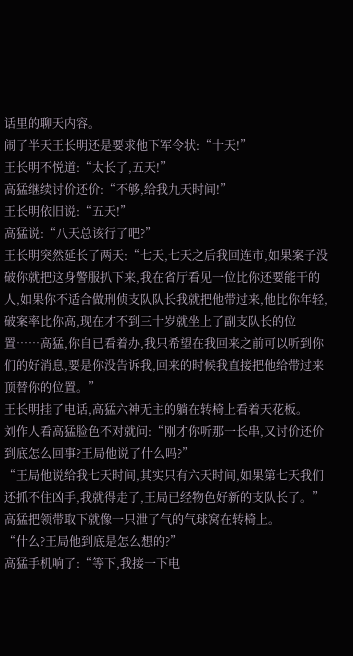话里的聊天内容。
闹了半天王长明还是要求他下军令状:“十天!”
王长明不悦道:“太长了,五天!”
高猛继续讨价还价:“不够,给我九天时间!”
王长明依旧说:“五天!”
高猛说:“八天总该行了吧?”
王长明突然延长了两天:“七天,七天之后我回连市,如果案子没破你就把这身警服扒下来,我在省厅看见一位比你还要能干的人,如果你不适合做刑侦支队队长我就把他带过来,他比你年轻,破案率比你高,现在才不到三十岁就坐上了副支队长的位置……高猛,你自已看着办,我只希望在我回来之前可以听到你们的好消息,要是你没告诉我,回来的时候我直接把他给带过来顶替你的位置。”
王长明挂了电话,高猛六神无主的躺在转椅上看着天花板。
刘作人看高猛脸色不对就问:“刚才你听那一长串,又讨价还价到底怎么回事?王局他说了什么吗?”
“王局他说给我七天时间,其实只有六天时间,如果第七天我们还抓不住凶手,我就得走了,王局已经物色好新的支队长了。”高猛把领带取下就像一只泄了气的气球窝在转椅上。
“什么?王局他到底是怎么想的?”
高猛手机响了:“等下,我接一下电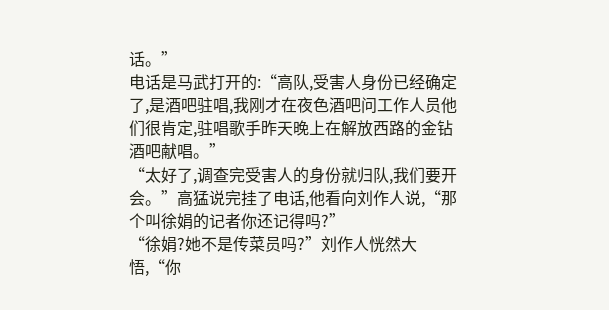话。”
电话是马武打开的:“高队,受害人身份已经确定了,是酒吧驻唱,我刚才在夜色酒吧问工作人员他们很肯定,驻唱歌手昨天晚上在解放西路的金钻酒吧献唱。”
“太好了,调查完受害人的身份就归队,我们要开会。”高猛说完挂了电话,他看向刘作人说,“那个叫徐娟的记者你还记得吗?”
“徐娟?她不是传菜员吗?”刘作人恍然大悟,“你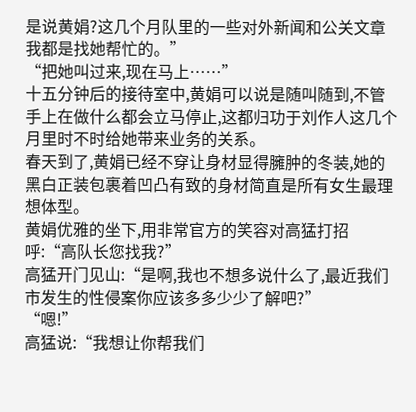是说黄娟?这几个月队里的一些对外新闻和公关文章我都是找她帮忙的。”
“把她叫过来,现在马上……”
十五分钟后的接待室中,黄娟可以说是随叫随到,不管手上在做什么都会立马停止,这都归功于刘作人这几个月里时不时给她带来业务的关系。
春天到了,黄娟已经不穿让身材显得臃肿的冬装,她的黑白正装包裹着凹凸有致的身材简直是所有女生最理想体型。
黄娟优雅的坐下,用非常官方的笑容对高猛打招呼:“高队长您找我?”
高猛开门见山:“是啊,我也不想多说什么了,最近我们市发生的性侵案你应该多多少少了解吧?”
“嗯!”
高猛说:“我想让你帮我们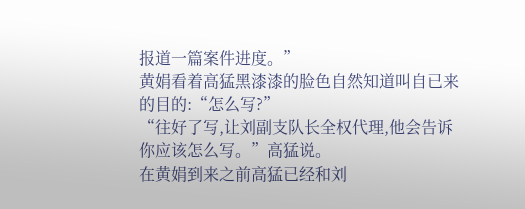报道一篇案件进度。”
黄娟看着高猛黑漆漆的脸色自然知道叫自已来的目的:“怎么写?”
“往好了写,让刘副支队长全权代理,他会告诉你应该怎么写。”高猛说。
在黄娟到来之前高猛已经和刘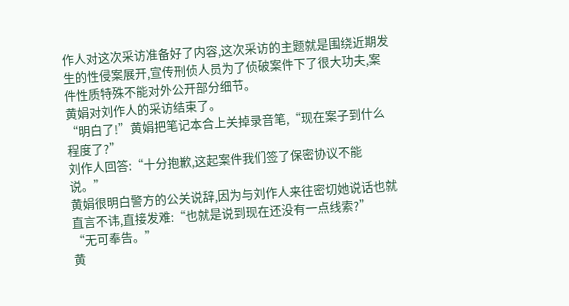作人对这次采访准备好了内容,这次采访的主题就是围绕近期发生的性侵案展开,宣传刑侦人员为了侦破案件下了很大功夫,案件性质特殊不能对外公开部分细节。
黄娟对刘作人的采访结束了。
“明白了!”黄娟把笔记本合上关掉录音笔,“现在案子到什么程度了?”
刘作人回答:“十分抱歉,这起案件我们签了保密协议不能说。”
黄娟很明白警方的公关说辞,因为与刘作人来往密切她说话也就直言不讳,直接发难:“也就是说到现在还没有一点线索?”
“无可奉告。”
黄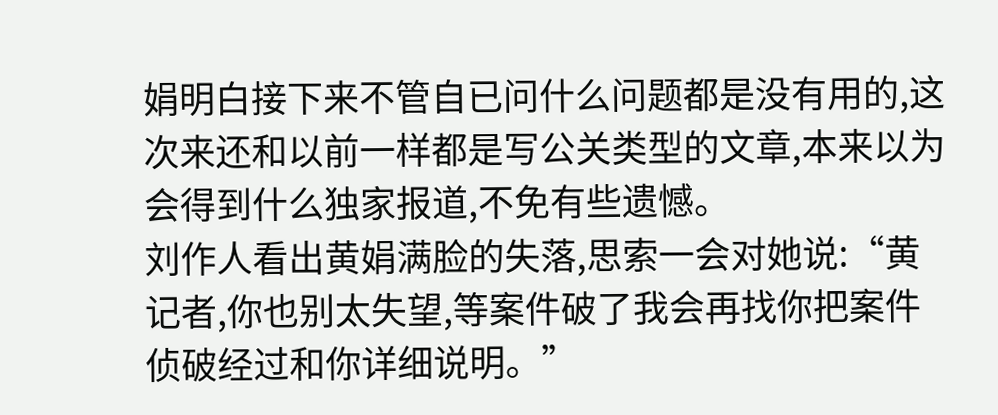娟明白接下来不管自已问什么问题都是没有用的,这次来还和以前一样都是写公关类型的文章,本来以为会得到什么独家报道,不免有些遗憾。
刘作人看出黄娟满脸的失落,思索一会对她说:“黄记者,你也别太失望,等案件破了我会再找你把案件侦破经过和你详细说明。”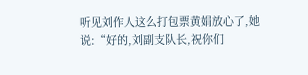听见刘作人这么打包票黄娟放心了,她说:“好的,刘副支队长,祝你们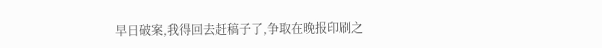早日破案,我得回去赶稿子了,争取在晚报印刷之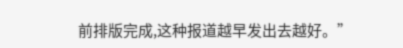前排版完成,这种报道越早发出去越好。”